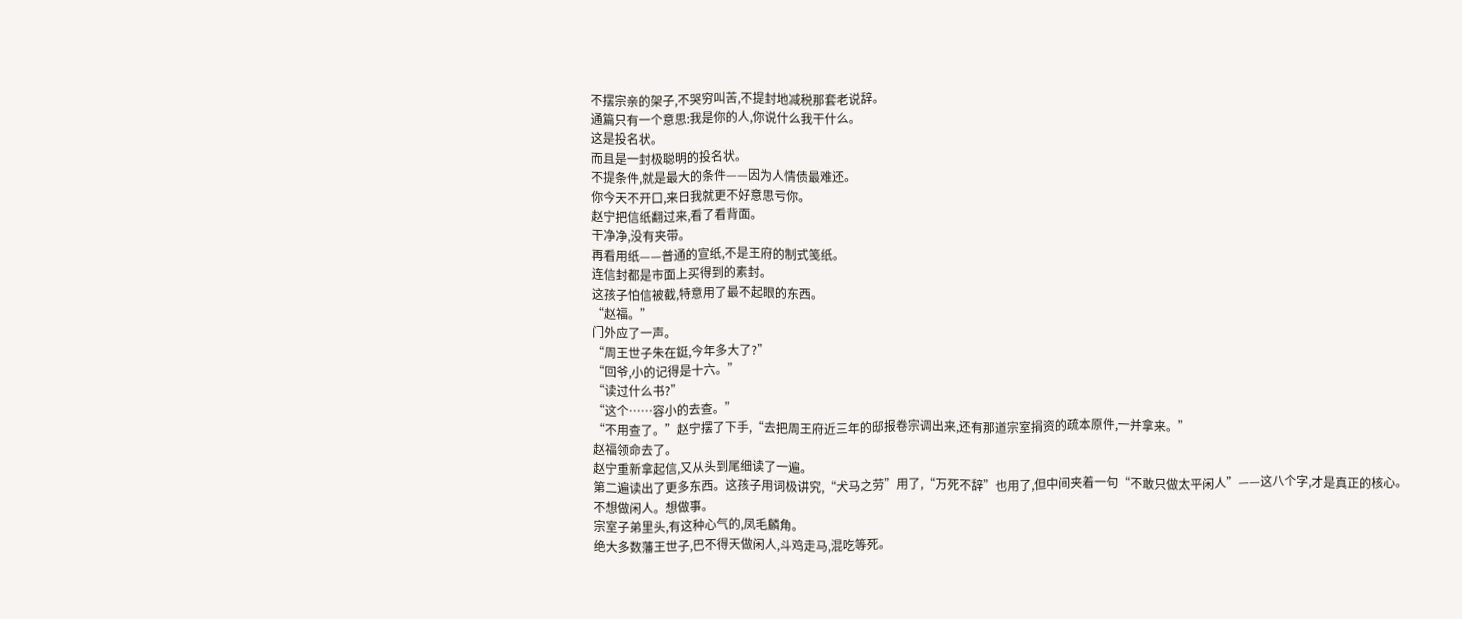不摆宗亲的架子,不哭穷叫苦,不提封地减税那套老说辞。
通篇只有一个意思:我是你的人,你说什么我干什么。
这是投名状。
而且是一封极聪明的投名状。
不提条件,就是最大的条件——因为人情债最难还。
你今天不开口,来日我就更不好意思亏你。
赵宁把信纸翻过来,看了看背面。
干净净,没有夹带。
再看用纸——普通的宣纸,不是王府的制式笺纸。
连信封都是市面上买得到的素封。
这孩子怕信被截,特意用了最不起眼的东西。
“赵福。”
门外应了一声。
“周王世子朱在鋌,今年多大了?”
“回爷,小的记得是十六。”
“读过什么书?”
“这个……容小的去查。”
“不用查了。”赵宁摆了下手,“去把周王府近三年的邸报卷宗调出来,还有那道宗室捐资的疏本原件,一并拿来。”
赵福领命去了。
赵宁重新拿起信,又从头到尾细读了一遍。
第二遍读出了更多东西。这孩子用词极讲究,“犬马之劳”用了,“万死不辞”也用了,但中间夹着一句“不敢只做太平闲人”——这八个字,才是真正的核心。
不想做闲人。想做事。
宗室子弟里头,有这种心气的,凤毛麟角。
绝大多数藩王世子,巴不得天做闲人,斗鸡走马,混吃等死。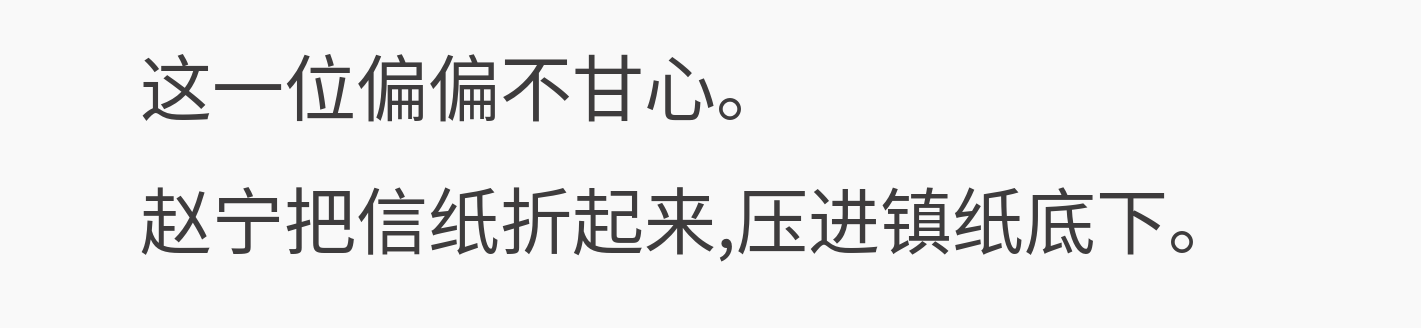这一位偏偏不甘心。
赵宁把信纸折起来,压进镇纸底下。